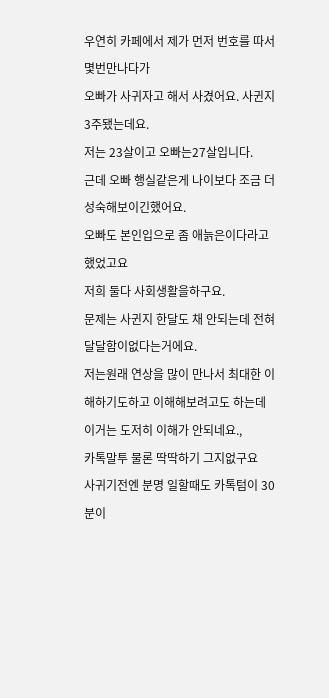우연히 카페에서 제가 먼저 번호를 따서 몇번만나다가
오빠가 사귀자고 해서 사겼어요. 사귄지 3주됐는데요.
저는 23살이고 오빠는27살입니다.
근데 오빠 행실같은게 나이보다 조금 더 성숙해보이긴했어요.
오빠도 본인입으로 좀 애늙은이다라고 했었고요
저희 둘다 사회생활을하구요.
문제는 사귄지 한달도 채 안되는데 전혀 달달함이없다는거에요.
저는원래 연상을 많이 만나서 최대한 이해하기도하고 이해해보려고도 하는데
이거는 도저히 이해가 안되네요.,
카톡말투 물론 딱딱하기 그지없구요
사귀기전엔 분명 일할때도 카톡텀이 30분이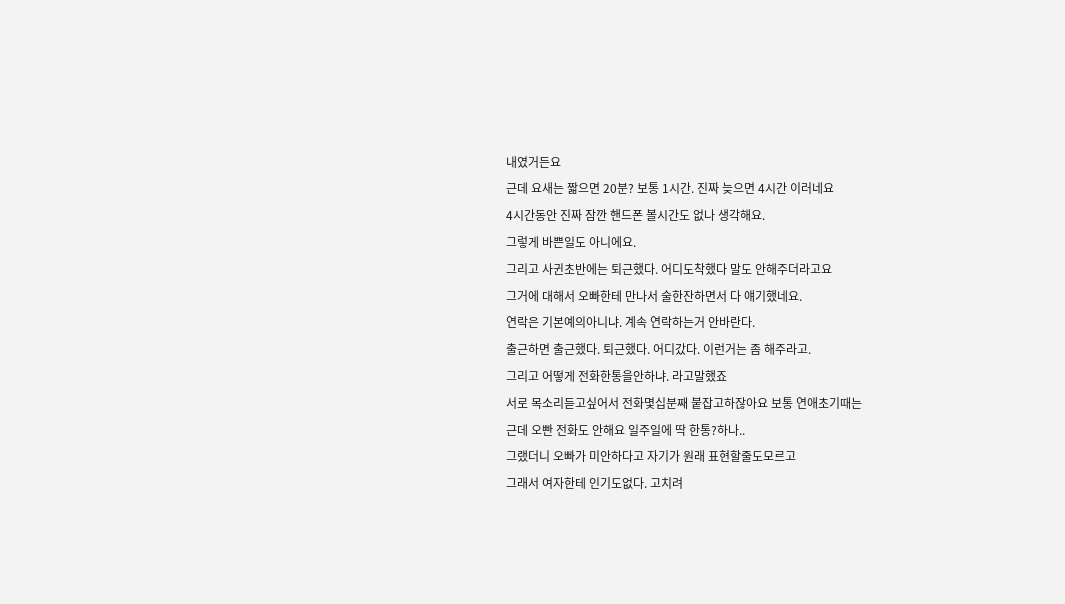내였거든요
근데 요새는 짧으면 20분? 보통 1시간. 진짜 늦으면 4시간 이러네요
4시간동안 진짜 잠깐 핸드폰 볼시간도 없나 생각해요.
그렇게 바쁜일도 아니에요.
그리고 사귄초반에는 퇴근했다. 어디도착했다 말도 안해주더라고요
그거에 대해서 오빠한테 만나서 술한잔하면서 다 얘기했네요.
연락은 기본예의아니냐. 계속 연락하는거 안바란다.
출근하면 출근했다. 퇴근했다. 어디갔다. 이런거는 좀 해주라고.
그리고 어떻게 전화한통을안하냐. 라고말했죠
서로 목소리듣고싶어서 전화몇십분째 붙잡고하잖아요 보통 연애초기때는
근데 오빤 전화도 안해요 일주일에 딱 한통?하나..
그랬더니 오빠가 미안하다고 자기가 원래 표현할줄도모르고
그래서 여자한테 인기도없다. 고치려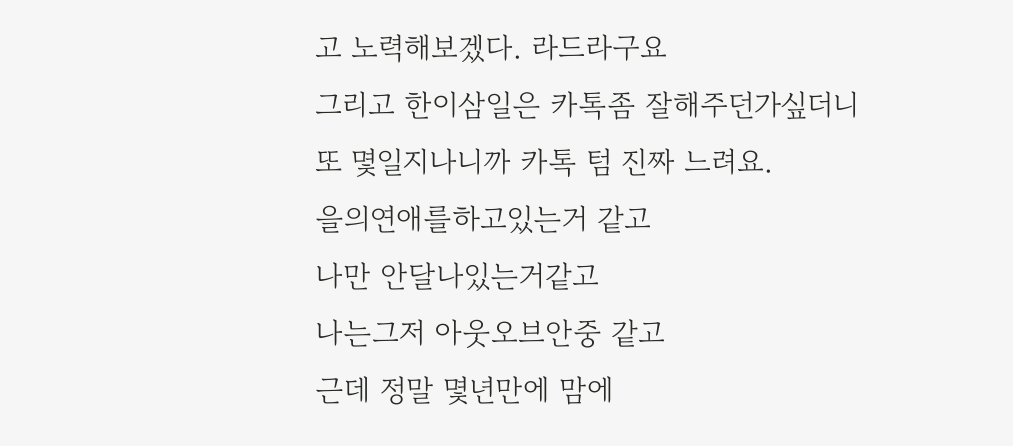고 노력해보겠다. 라드라구요
그리고 한이삼일은 카톡좀 잘해주던가싶더니
또 몇일지나니까 카톡 텀 진짜 느려요.
을의연애를하고있는거 같고
나만 안달나있는거같고
나는그저 아웃오브안중 같고
근데 정말 몇년만에 맘에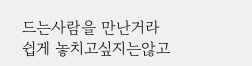드는사람을 만난거라
쉽게 놓치고싶지는않고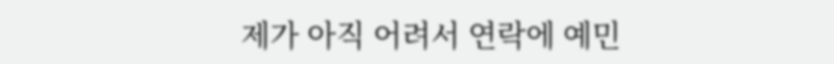제가 아직 어려서 연락에 예민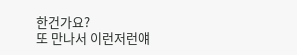한건가요?
또 만나서 이런저런얘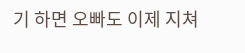기 하면 오빠도 이제 지쳐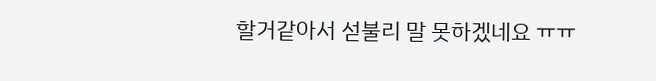할거같아서 섣불리 말 못하겠네요 ㅠㅠ